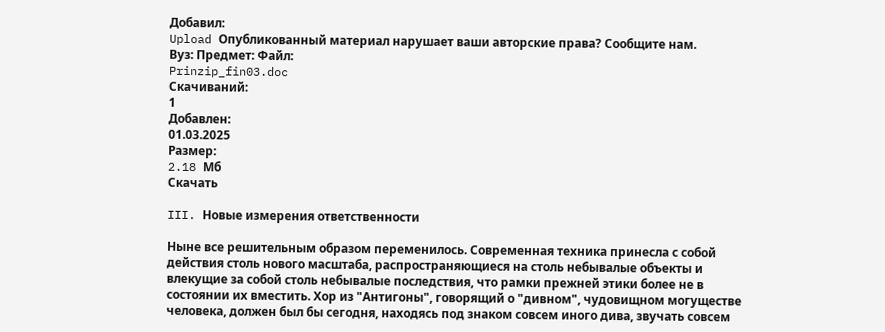Добавил:
Upload Опубликованный материал нарушает ваши авторские права? Сообщите нам.
Вуз: Предмет: Файл:
Prinzip_fin03.doc
Скачиваний:
1
Добавлен:
01.03.2025
Размер:
2.18 Mб
Скачать

III. Новые измерения ответственности

Ныне все решительным образом переменилось. Современная техника принесла с собой действия столь нового масштаба, распространяющиеся на столь небывалые объекты и влекущие за собой столь небывалые последствия, что рамки прежней этики более не в состоянии их вместить. Хор из "Антигоны", говорящий о "дивном", чудовищном могуществе человека, должен был бы сегодня, находясь под знаком совсем иного дива, звучать совсем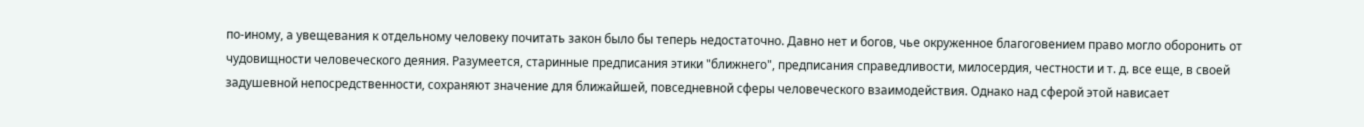по-иному, а увещевания к отдельному человеку почитать закон было бы теперь недостаточно. Давно нет и богов, чье окруженное благоговением право могло оборонить от чудовищности человеческого деяния. Разумеется, старинные предписания этики "ближнего", предписания справедливости, милосердия, честности и т. д. все еще, в своей задушевной непосредственности, сохраняют значение для ближайшей, повседневной сферы человеческого взаимодействия. Однако над сферой этой нависает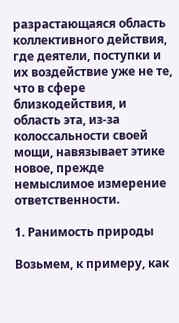разрастающаяся область коллективного действия, где деятели, поступки и их воздействие уже не те, что в сфере близкодействия, и область эта, из-за колоссальности своей мощи, навязывает этике новое, прежде немыслимое измерение ответственности.

1. Ранимость природы

Возьмем, к примеру, как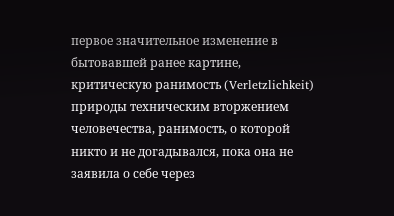первое значительное изменение в бытовавшей ранее картине, критическую ранимость (Verletzlichkeit) природы техническим вторжением человечества, ранимость, о которой никто и не догадывался, пока она не заявила о себе через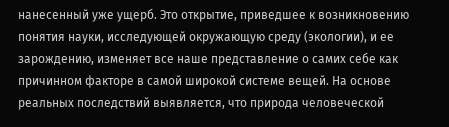нанесенный уже ущерб. Это открытие, приведшее к возникновению понятия науки, исследующей окружающую среду (экологии), и ее зарождению, изменяет все наше представление о самих себе как причинном факторе в самой широкой системе вещей. На основе реальных последствий выявляется, что природа человеческой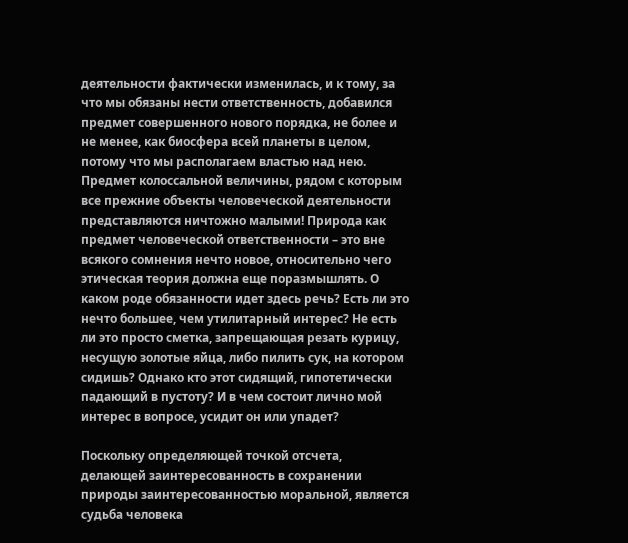деятельности фактически изменилась, и к тому, за что мы обязаны нести ответственность, добавился предмет совершенного нового порядка, не более и не менее, как биосфера всей планеты в целом, потому что мы располагаем властью над нею. Предмет колоссальной величины, рядом с которым все прежние объекты человеческой деятельности представляются ничтожно малыми! Природа как предмет человеческой ответственности – это вне всякого сомнения нечто новое, относительно чего этическая теория должна еще поразмышлять. О каком роде обязанности идет здесь речь? Есть ли это нечто большее, чем утилитарный интерес? Не есть ли это просто сметка, запрещающая резать курицу, несущую золотые яйца, либо пилить сук, на котором сидишь? Однако кто этот сидящий, гипотетически падающий в пустоту? И в чем состоит лично мой интерес в вопросе, усидит он или упадет?

Поскольку определяющей точкой отсчета, делающей заинтересованность в сохранении природы заинтересованностью моральной, является судьба человека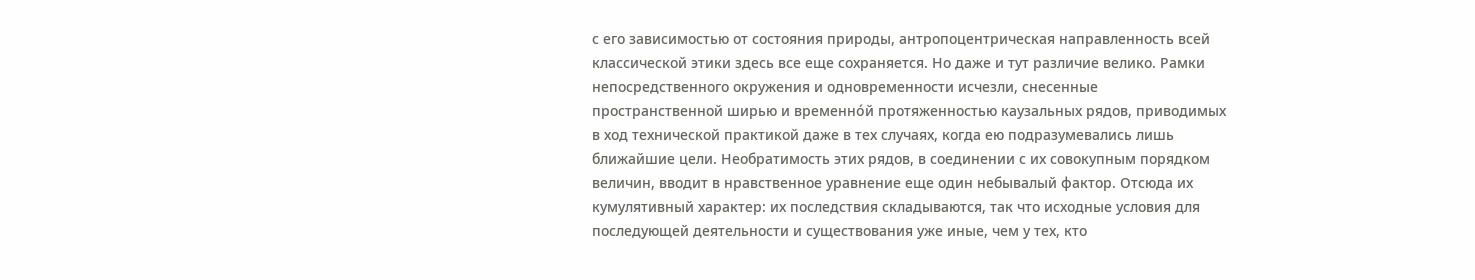с его зависимостью от состояния природы, антропоцентрическая направленность всей классической этики здесь все еще сохраняется. Но даже и тут различие велико. Рамки непосредственного окружения и одновременности исчезли, снесенные пространственной ширью и временнóй протяженностью каузальных рядов, приводимых в ход технической практикой даже в тех случаях, когда ею подразумевались лишь ближайшие цели. Необратимость этих рядов, в соединении с их совокупным порядком величин, вводит в нравственное уравнение еще один небывалый фактор. Отсюда их кумулятивный характер: их последствия складываются, так что исходные условия для последующей деятельности и существования уже иные, чем у тех, кто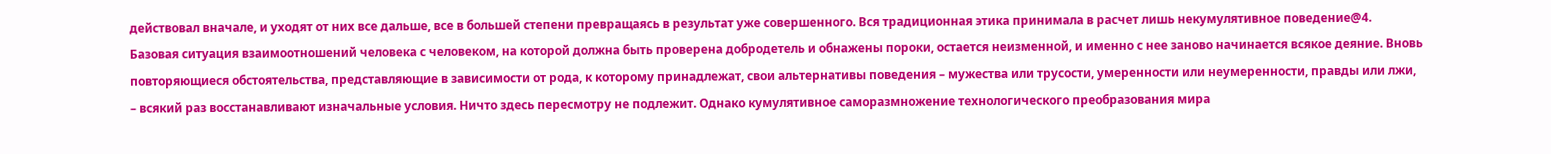действовал вначале, и уходят от них все дальше, все в большей степени превращаясь в результат уже совершенного. Вся традиционная этика принимала в расчет лишь некумулятивное поведение@4. Базовая ситуация взаимоотношений человека с человеком, на которой должна быть проверена добродетель и обнажены пороки, остается неизменной, и именно с нее заново начинается всякое деяние. Вновь повторяющиеся обстоятельства, представляющие в зависимости от рода, к которому принадлежат, свои альтернативы поведения – мужества или трусости, умеренности или неумеренности, правды или лжи, – всякий раз восстанавливают изначальные условия. Ничто здесь пересмотру не подлежит. Однако кумулятивное саморазмножение технологического преобразования мира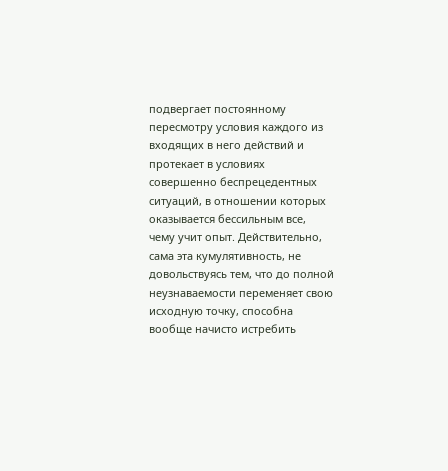подвергает постоянному пересмотру условия каждого из входящих в него действий и протекает в условиях совершенно беспрецедентных ситуаций, в отношении которых оказывается бессильным все, чему учит опыт. Действительно, сама эта кумулятивность, не довольствуясь тем, что до полной неузнаваемости переменяет свою исходную точку, способна вообще начисто истребить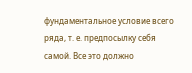фундаментальное условие всего ряда, т. е. предпосылку себя самой. Все это должно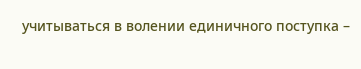учитываться в волении единичного поступка –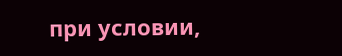при условии,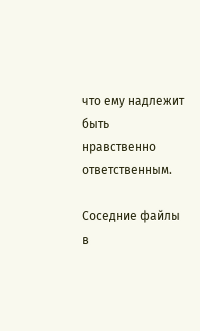что ему надлежит быть нравственно ответственным.

Соседние файлы в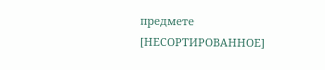предмете [НЕСОРТИРОВАННОЕ]